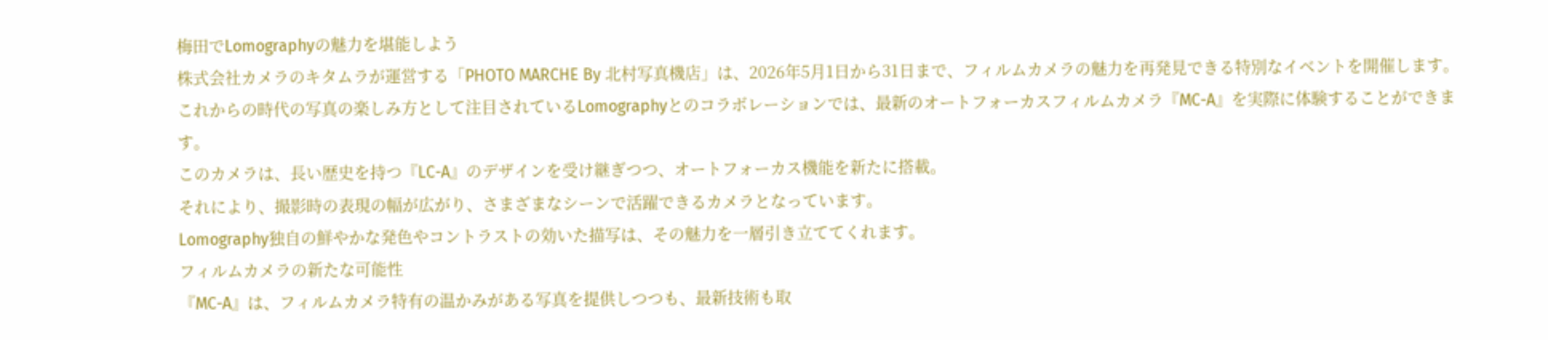梅田でLomographyの魅力を堪能しよう
株式会社カメラのキタムラが運営する「PHOTO MARCHE By 北村写真機店」は、2026年5月1日から31日まで、フィルムカメラの魅力を再発見できる特別なイベントを開催します。
これからの時代の写真の楽しみ方として注目されているLomographyとのコラボレーションでは、最新のオートフォーカスフィルムカメラ『MC-A』を実際に体験することができます。
このカメラは、長い歴史を持つ『LC-A』のデザインを受け継ぎつつ、オートフォーカス機能を新たに搭載。
それにより、撮影時の表現の幅が広がり、さまざまなシーンで活躍できるカメラとなっています。
Lomography独自の鮮やかな発色やコントラストの効いた描写は、その魅力を一層引き立ててくれます。
フィルムカメラの新たな可能性
『MC-A』は、フィルムカメラ特有の温かみがある写真を提供しつつも、最新技術も取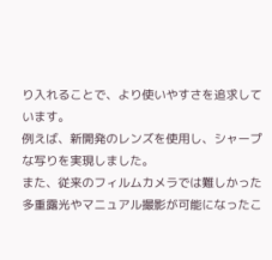り入れることで、より使いやすさを追求しています。
例えば、新開発のレンズを使用し、シャープな写りを実現しました。
また、従来のフィルムカメラでは難しかった多重露光やマニュアル撮影が可能になったこ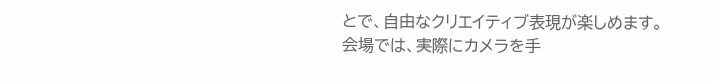とで、自由なクリエイティブ表現が楽しめます。
会場では、実際にカメラを手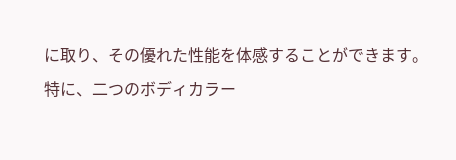に取り、その優れた性能を体感することができます。
特に、二つのボディカラー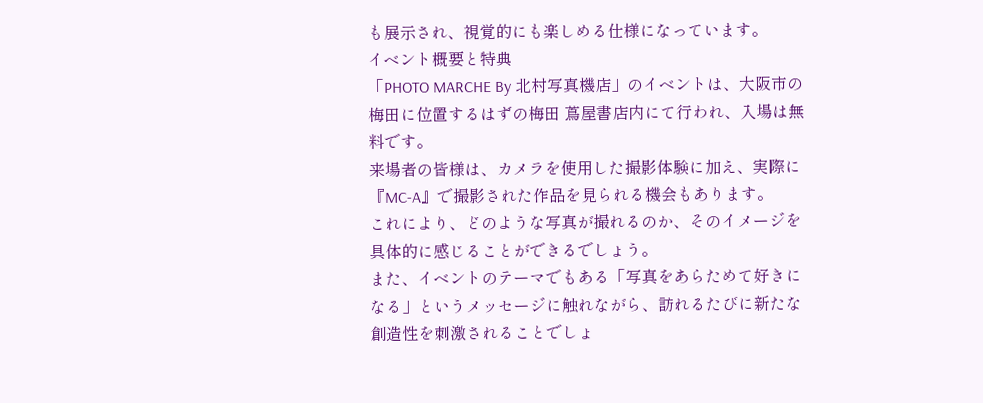も展示され、視覚的にも楽しめる仕様になっています。
イベント概要と特典
「PHOTO MARCHE By 北村写真機店」のイベントは、大阪市の梅田に位置するはずの梅田 蔦屋書店内にて行われ、入場は無料です。
来場者の皆様は、カメラを使用した撮影体験に加え、実際に『MC-A』で撮影された作品を見られる機会もあります。
これにより、どのような写真が撮れるのか、そのイメージを具体的に感じることができるでしょう。
また、イベントのテーマでもある「写真をあらためて好きになる」というメッセージに触れながら、訪れるたびに新たな創造性を刺激されることでしょ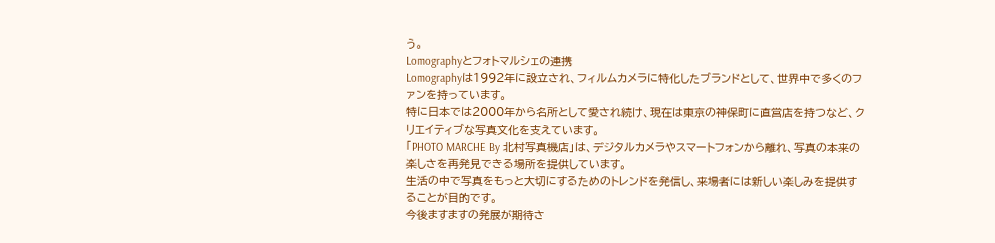う。
Lomographyとフォトマルシェの連携
Lomographyは1992年に設立され、フィルムカメラに特化したブランドとして、世界中で多くのファンを持っています。
特に日本では2000年から名所として愛され続け、現在は東京の神保町に直営店を持つなど、クリエイティブな写真文化を支えています。
「PHOTO MARCHE By 北村写真機店」は、デジタルカメラやスマートフォンから離れ、写真の本来の楽しさを再発見できる場所を提供しています。
生活の中で写真をもっと大切にするためのトレンドを発信し、来場者には新しい楽しみを提供することが目的です。
今後ますますの発展が期待さ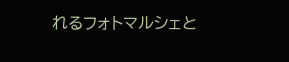れるフォトマルシェと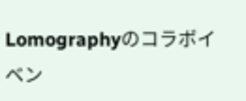Lomographyのコラボイベン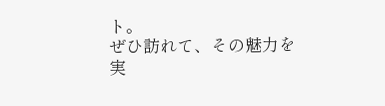ト。
ぜひ訪れて、その魅力を実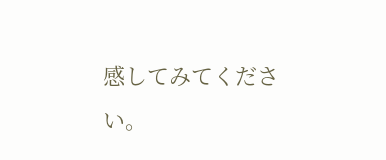感してみてください。